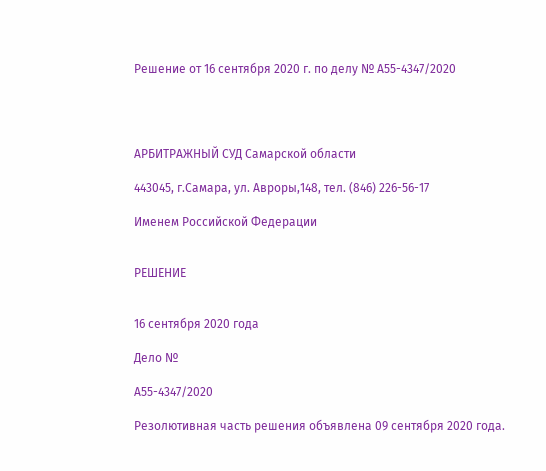Решение от 16 сентября 2020 г. по делу № А55-4347/2020




АРБИТРАЖНЫЙ СУД Самарской области

443045, г.Самара, ул. Авроры,148, тел. (846) 226-56-17

Именем Российской Федерации


РЕШЕНИЕ


16 сентября 2020 года

Дело №

А55-4347/2020

Резолютивная часть решения объявлена 09 сентября 2020 года.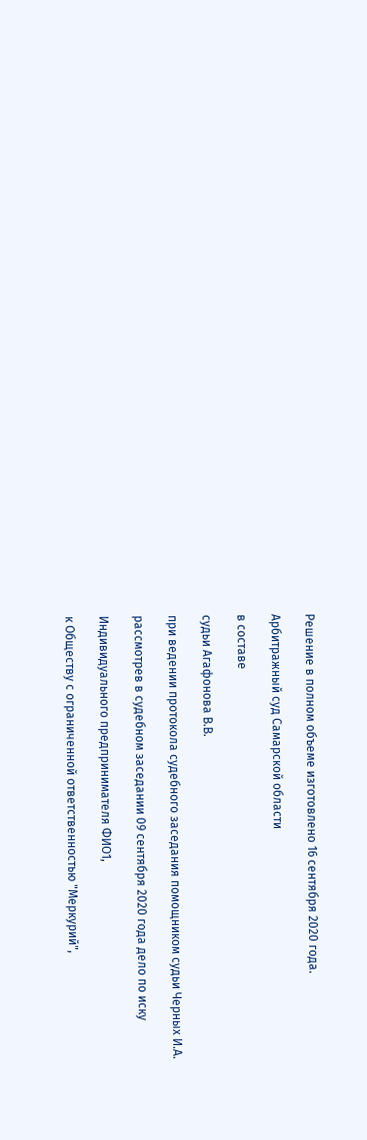Решение в полном объеме изготовлено 16 сентября 2020 года.

Арбитражный суд Самарской области

в составе

судьи Агафонова В.В.

при ведении протокола судебного заседания помощником судьи Черных И.А.

рассмотрев в судебном заседании 09 сентября 2020 года дело по иску

Индивидуального предпринимателя ФИО1,

к Обществу с ограниченной ответственностью "Меркурий",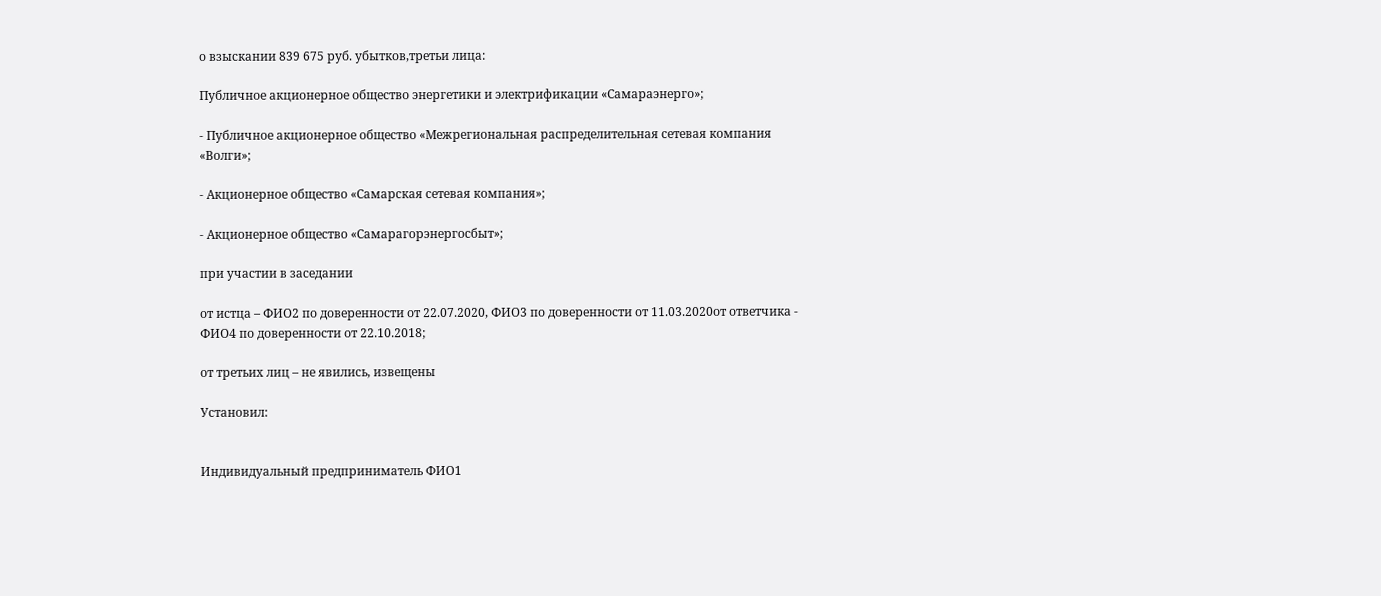о взыскании 839 675 руб. убытков,третьи лица:

Публичное акционерное общество энергетики и электрификации «Самараэнерго»;

- Публичное акционерное общество «Межрегиональная распределительная сетевая компания «Волги»;

- Акционерное общество «Самарская сетевая компания»;

- Акционерное общество «Самарагорэнергосбыт»;

при участии в заседании

от истца – ФИО2 по доверенности от 22.07.2020, ФИО3 по доверенности от 11.03.2020от ответчика - ФИО4 по доверенности от 22.10.2018;

от третьих лиц – не явились, извещены

Установил:


Индивидуальный предприниматель ФИО1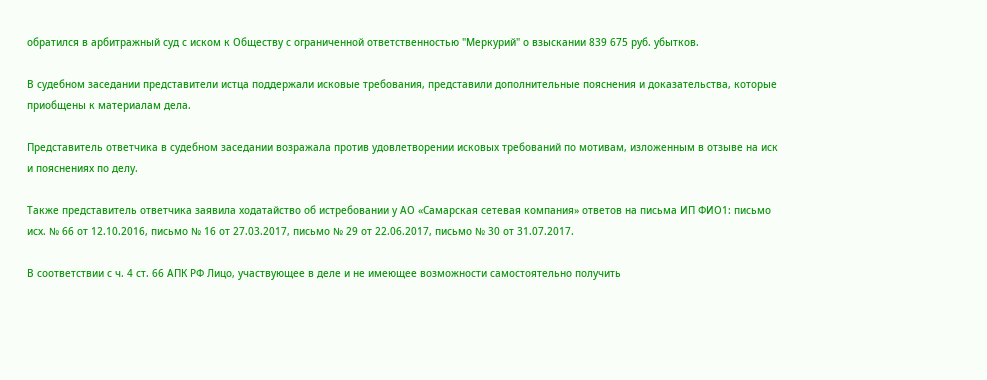обратился в арбитражный суд с иском к Обществу с ограниченной ответственностью "Меркурий" о взыскании 839 675 руб. убытков.

В судебном заседании представители истца поддержали исковые требования, представили дополнительные пояснения и доказательства, которые приобщены к материалам дела.

Представитель ответчика в судебном заседании возражала против удовлетворении исковых требований по мотивам, изложенным в отзыве на иск и пояснениях по делу.

Также представитель ответчика заявила ходатайство об истребовании у АО «Самарская сетевая компания» ответов на письма ИП ФИО1: письмо исх. № 66 от 12.10.2016, письмо № 16 от 27.03.2017, письмо № 29 от 22.06.2017, письмо № 30 от 31.07.2017.

В соответствии с ч. 4 ст. 66 АПК РФ Лицо, участвующее в деле и не имеющее возможности самостоятельно получить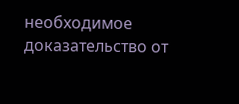необходимое доказательство от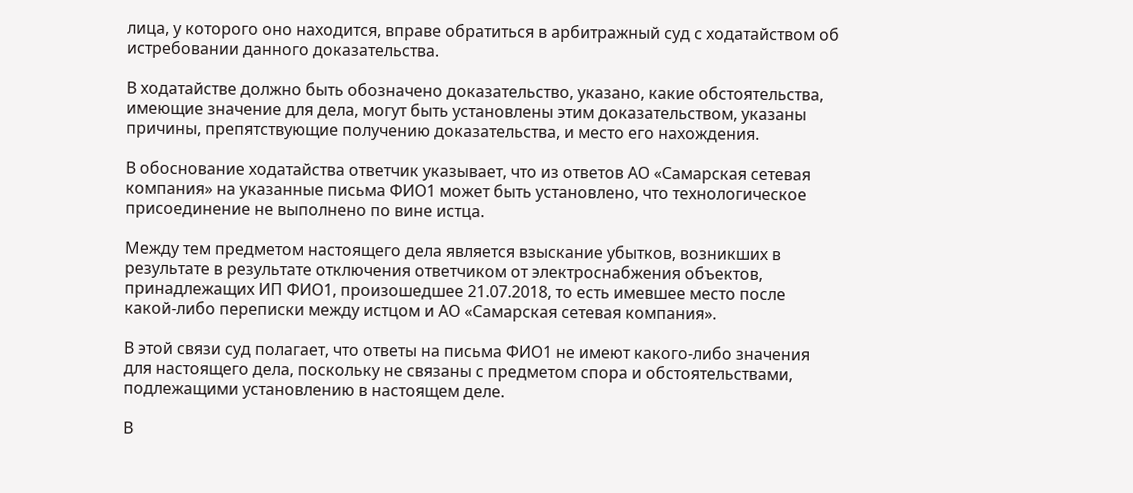лица, у которого оно находится, вправе обратиться в арбитражный суд с ходатайством об истребовании данного доказательства.

В ходатайстве должно быть обозначено доказательство, указано, какие обстоятельства, имеющие значение для дела, могут быть установлены этим доказательством, указаны причины, препятствующие получению доказательства, и место его нахождения.

В обоснование ходатайства ответчик указывает, что из ответов АО «Самарская сетевая компания» на указанные письма ФИО1 может быть установлено, что технологическое присоединение не выполнено по вине истца.

Между тем предметом настоящего дела является взыскание убытков, возникших в результате в результате отключения ответчиком от электроснабжения объектов, принадлежащих ИП ФИО1, произошедшее 21.07.2018, то есть имевшее место после какой-либо переписки между истцом и АО «Самарская сетевая компания».

В этой связи суд полагает, что ответы на письма ФИО1 не имеют какого-либо значения для настоящего дела, поскольку не связаны с предметом спора и обстоятельствами, подлежащими установлению в настоящем деле.

В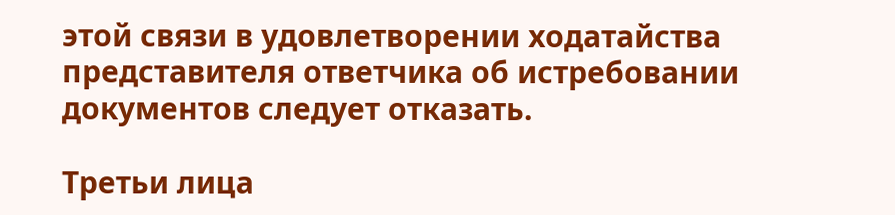этой связи в удовлетворении ходатайства представителя ответчика об истребовании документов следует отказать.

Третьи лица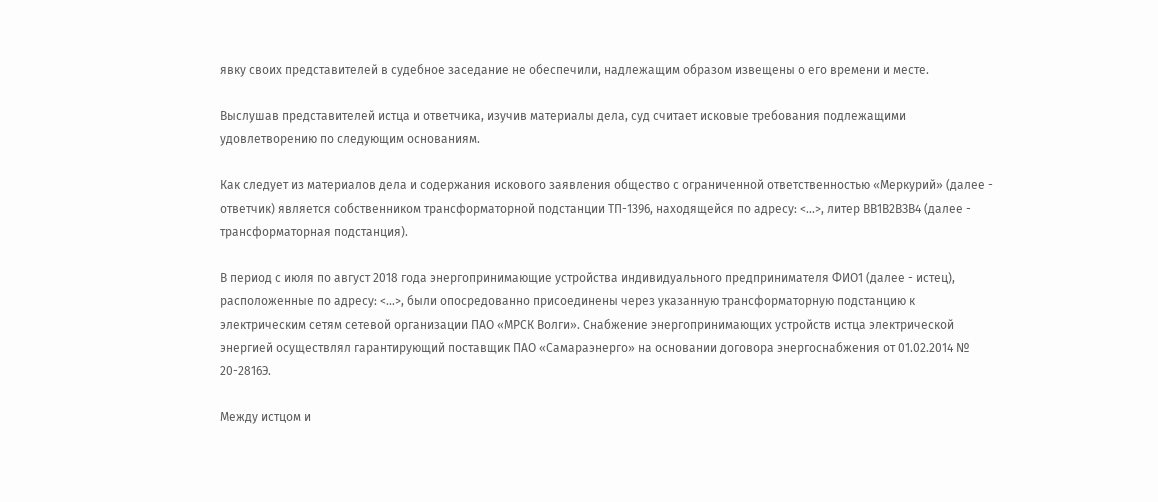явку своих представителей в судебное заседание не обеспечили, надлежащим образом извещены о его времени и месте.

Выслушав представителей истца и ответчика, изучив материалы дела, суд считает исковые требования подлежащими удовлетворению по следующим основаниям.

Как следует из материалов дела и содержания искового заявления общество с ограниченной ответственностью «Меркурий» (далее - ответчик) является собственником трансформаторной подстанции ТП-1396, находящейся по адресу: <...>, литер ВВ1В2ВЗВ4 (далее - трансформаторная подстанция).

В период с июля по август 2018 года энергопринимающие устройства индивидуального предпринимателя ФИО1 (далее - истец), расположенные по адресу: <...>, были опосредованно присоединены через указанную трансформаторную подстанцию к электрическим сетям сетевой организации ПАО «МРСК Волги». Снабжение энергопринимающих устройств истца электрической энергией осуществлял гарантирующий поставщик ПАО «Самараэнерго» на основании договора энергоснабжения от 01.02.2014 № 20-2816Э.

Между истцом и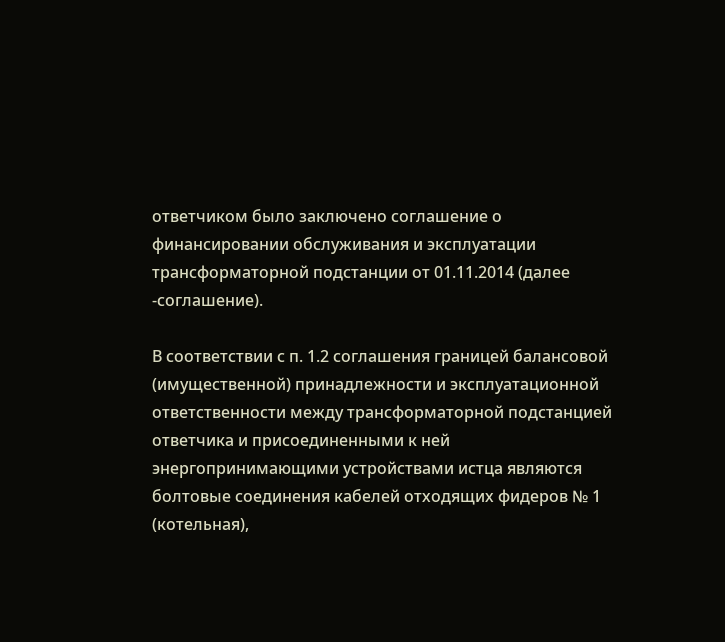ответчиком было заключено соглашение о финансировании обслуживания и эксплуатации трансформаторной подстанции от 01.11.2014 (далее -соглашение).

В соответствии с п. 1.2 соглашения границей балансовой (имущественной) принадлежности и эксплуатационной ответственности между трансформаторной подстанцией ответчика и присоединенными к ней энергопринимающими устройствами истца являются болтовые соединения кабелей отходящих фидеров № 1 (котельная),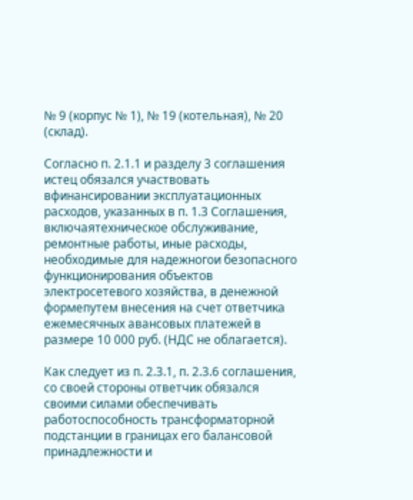№ 9 (корпус № 1), № 19 (котельная), № 20 (склад).

Согласно п. 2.1.1 и разделу 3 соглашения истец обязался участвовать вфинансировании эксплуатационных расходов, указанных в п. 1.3 Соглашения, включаятехническое обслуживание, ремонтные работы, иные расходы, необходимые для надежногои безопасного функционирования объектов электросетевого хозяйства, в денежной формепутем внесения на счет ответчика ежемесячных авансовых платежей в размере 10 000 руб. (НДС не облагается).

Как следует из п. 2.3.1, п. 2.3.6 соглашения, со своей стороны ответчик обязался своими силами обеспечивать работоспособность трансформаторной подстанции в границах его балансовой принадлежности и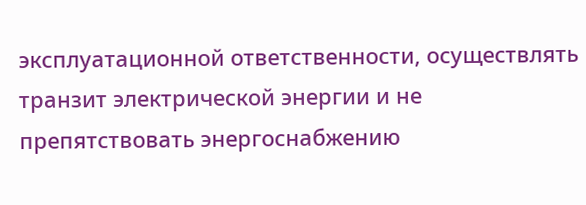эксплуатационной ответственности, осуществлять транзит электрической энергии и не препятствовать энергоснабжению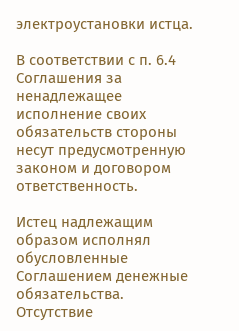электроустановки истца.

В соответствии с п. 6.4 Соглашения за ненадлежащее исполнение своих обязательств стороны несут предусмотренную законом и договором ответственность.

Истец надлежащим образом исполнял обусловленные Соглашением денежные обязательства. Отсутствие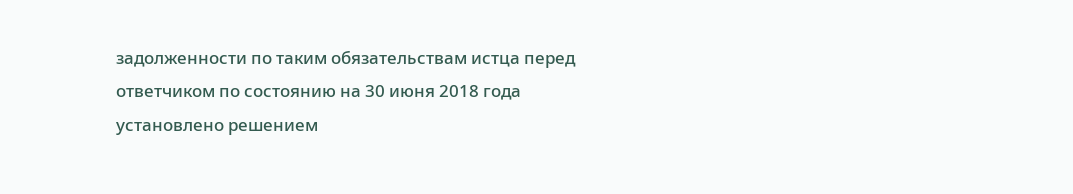задолженности по таким обязательствам истца перед ответчиком по состоянию на 30 июня 2018 года установлено решением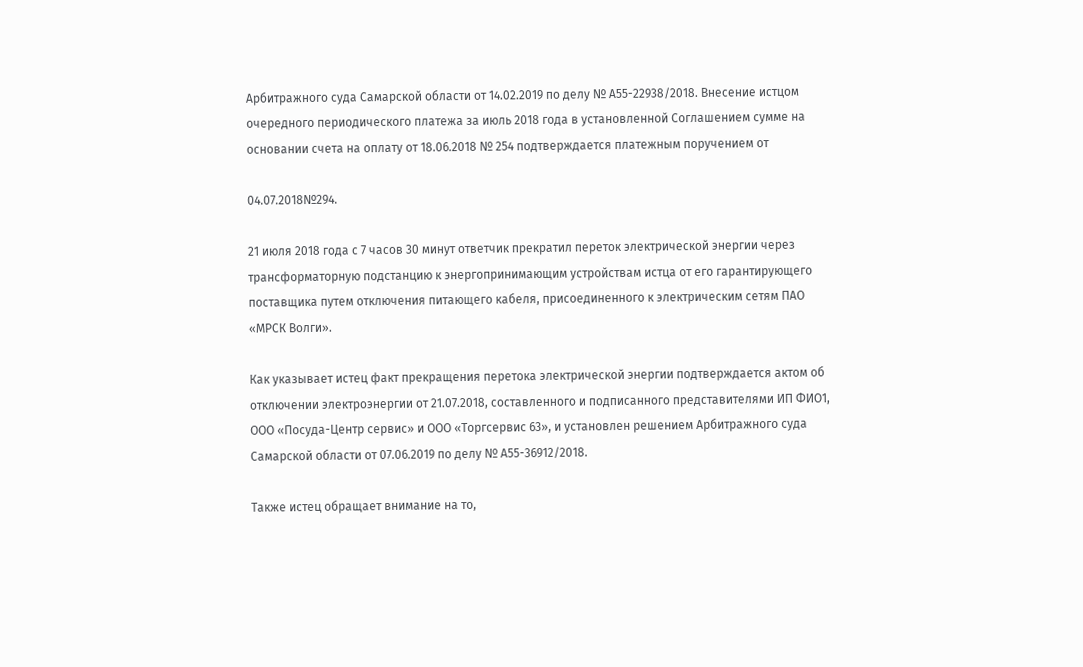Арбитражного суда Самарской области от 14.02.2019 по делу № А55-22938/2018. Внесение истцом очередного периодического платежа за июль 2018 года в установленной Соглашением сумме на основании счета на оплату от 18.06.2018 № 254 подтверждается платежным поручением от

04.07.2018№294.

21 июля 2018 года с 7 часов 30 минут ответчик прекратил переток электрической энергии через трансформаторную подстанцию к энергопринимающим устройствам истца от его гарантирующего поставщика путем отключения питающего кабеля, присоединенного к электрическим сетям ПАО «МРСК Волги».

Как указывает истец факт прекращения перетока электрической энергии подтверждается актом об отключении электроэнергии от 21.07.2018, составленного и подписанного представителями ИП ФИО1, ООО «Посуда-Центр сервис» и ООО «Торгсервис 63», и установлен решением Арбитражного суда Самарской области от 07.06.2019 по делу № А55-36912/2018.

Также истец обращает внимание на то,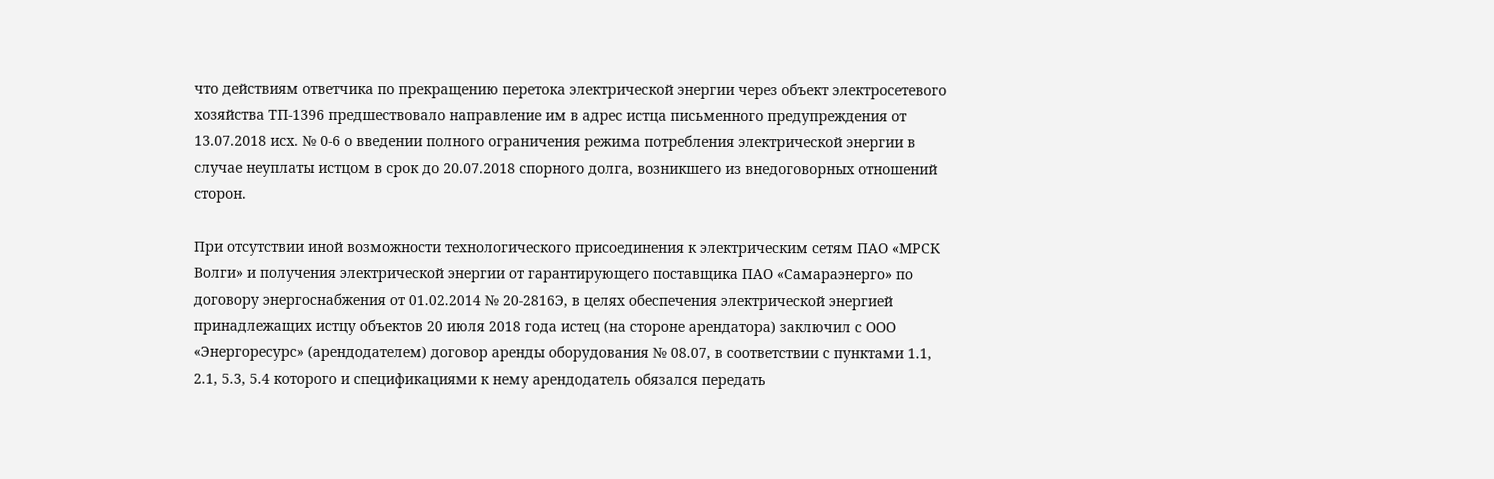что действиям ответчика по прекращению перетока электрической энергии через объект электросетевого хозяйства ТП-1396 предшествовало направление им в адрес истца письменного предупреждения от 13.07.2018 исх. № 0-6 о введении полного ограничения режима потребления электрической энергии в случае неуплаты истцом в срок до 20.07.2018 спорного долга, возникшего из внедоговорных отношений сторон.

При отсутствии иной возможности технологического присоединения к электрическим сетям ПАО «МРСК Волги» и получения электрической энергии от гарантирующего поставщика ПАО «Самараэнерго» по договору энергоснабжения от 01.02.2014 № 20-2816Э, в целях обеспечения электрической энергией принадлежащих истцу объектов 20 июля 2018 года истец (на стороне арендатора) заключил с ООО «Энергоресурс» (арендодателем) договор аренды оборудования № 08.07, в соответствии с пунктами 1.1, 2.1, 5.3, 5.4 которого и спецификациями к нему арендодатель обязался передать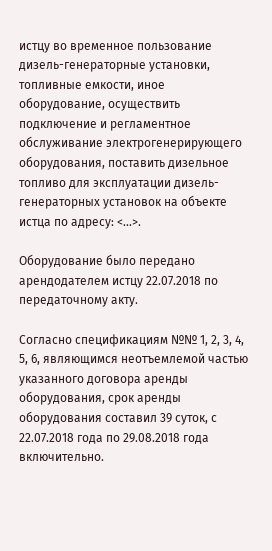истцу во временное пользование дизель-генераторные установки, топливные емкости, иное оборудование, осуществить подключение и регламентное обслуживание электрогенерирующего оборудования, поставить дизельное топливо для эксплуатации дизель-генераторных установок на объекте истца по адресу: <...>.

Оборудование было передано арендодателем истцу 22.07.2018 по передаточному акту.

Согласно спецификациям №№ 1, 2, 3, 4, 5, 6, являющимся неотъемлемой частью указанного договора аренды оборудования, срок аренды оборудования составил 39 суток, с 22.07.2018 года по 29.08.2018 года включительно.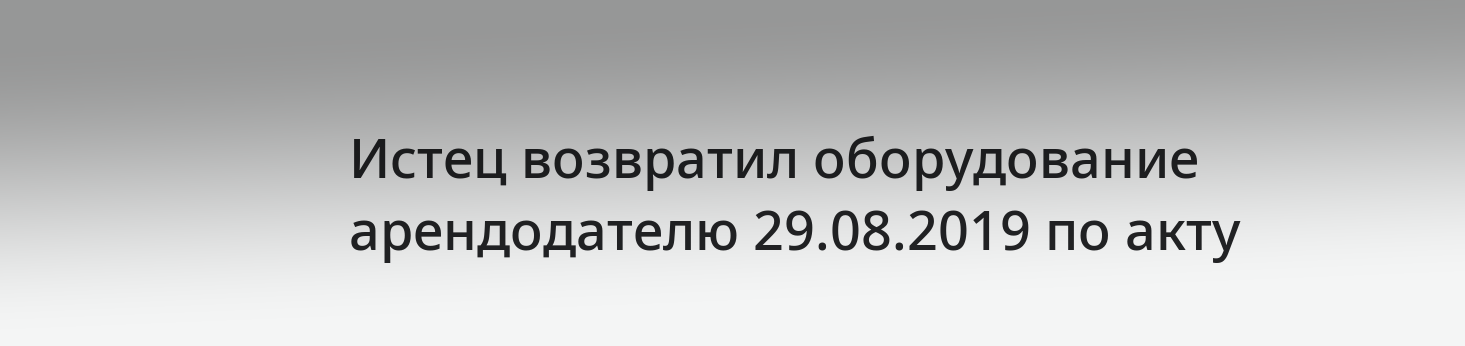Истец возвратил оборудование арендодателю 29.08.2019 по акту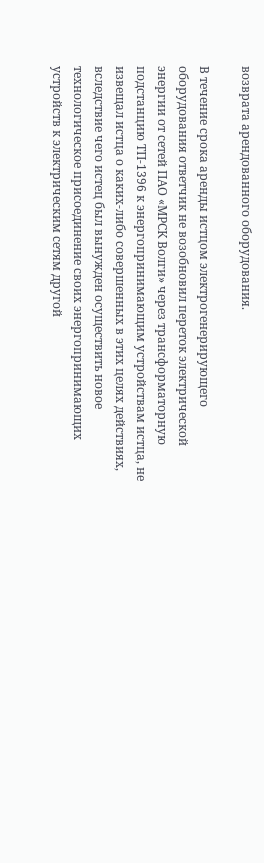возврата арендованного оборудования.

В течение срока аренды истцом электрогенерирующего оборудования ответчик не возобновил переток электрической энергии от сетей ПАО «МРСК Волги» через трансформаторную подстанцию ТП-1396 к энергопринимающим устройствам истца, не извещал истца о каких-либо совершенных в этих целях действиях, вследствие чего истец был вынужден осуществить новое технологическое присоединение своих энергопринимающих устройств к электрическим сетям другой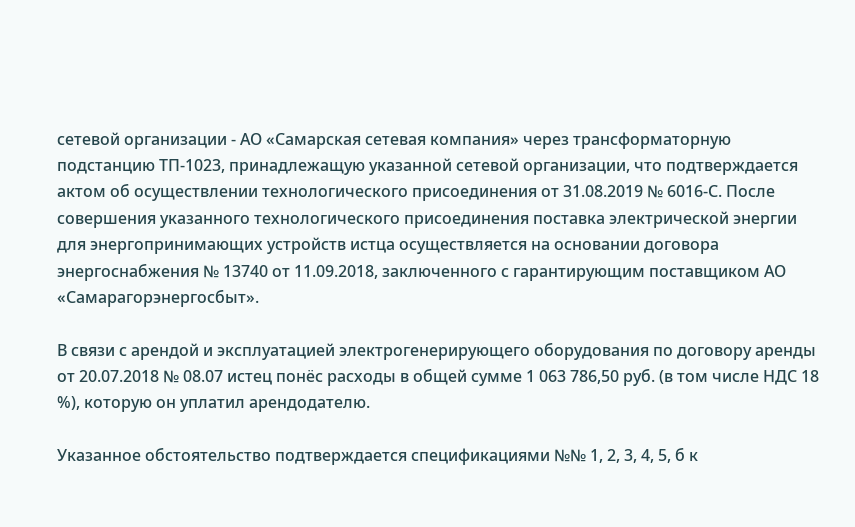сетевой организации - АО «Самарская сетевая компания» через трансформаторную подстанцию ТП-1023, принадлежащую указанной сетевой организации, что подтверждается актом об осуществлении технологического присоединения от 31.08.2019 № 6016-С. После совершения указанного технологического присоединения поставка электрической энергии для энергопринимающих устройств истца осуществляется на основании договора энергоснабжения № 13740 от 11.09.2018, заключенного с гарантирующим поставщиком АО «Самарагорэнергосбыт».

В связи с арендой и эксплуатацией электрогенерирующего оборудования по договору аренды от 20.07.2018 № 08.07 истец понёс расходы в общей сумме 1 063 786,50 руб. (в том числе НДС 18 %), которую он уплатил арендодателю.

Указанное обстоятельство подтверждается спецификациями №№ 1, 2, 3, 4, 5, б к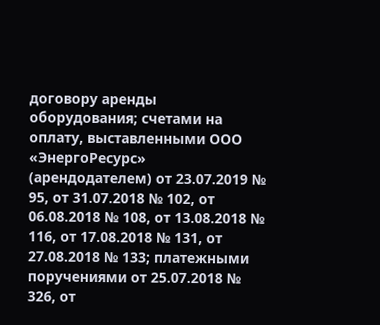договору аренды оборудования; счетами на оплату, выставленными ООО «ЭнергоРесурс» (арендодателем) от 23.07.2019 № 95, от 31.07.2018 № 102, от 06.08.2018 № 108, от 13.08.2018 № 116, от 17.08.2018 № 131, от 27.08.2018 № 133; платежными поручениями от 25.07.2018 № 326, от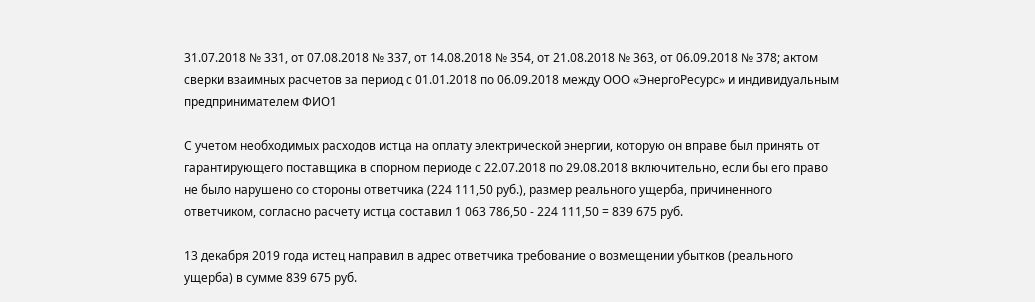31.07.2018 № 331, от 07.08.2018 № 337, от 14.08.2018 № 354, от 21.08.2018 № 363, от 06.09.2018 № 378; актом сверки взаимных расчетов за период с 01.01.2018 по 06.09.2018 между ООО «ЭнергоРесурс» и индивидуальным предпринимателем ФИО1

С учетом необходимых расходов истца на оплату электрической энергии, которую он вправе был принять от гарантирующего поставщика в спорном периоде с 22.07.2018 по 29.08.2018 включительно, если бы его право не было нарушено со стороны ответчика (224 111,50 руб.), размер реального ущерба, причиненного ответчиком, согласно расчету истца составил 1 063 786,50 - 224 111,50 = 839 675 руб.

13 декабря 2019 года истец направил в адрес ответчика требование о возмещении убытков (реального ущерба) в сумме 839 675 руб.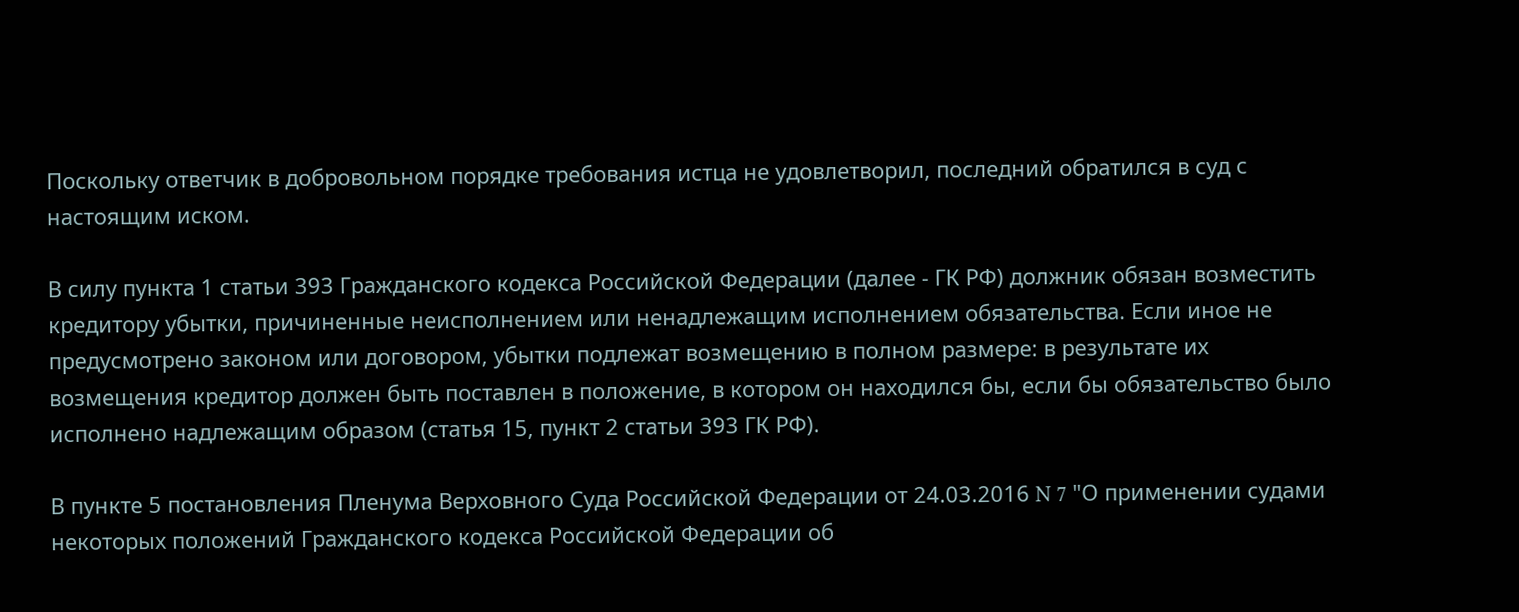Поскольку ответчик в добровольном порядке требования истца не удовлетворил, последний обратился в суд с настоящим иском.

В силу пункта 1 статьи 393 Гражданского кодекса Российской Федерации (далее - ГК РФ) должник обязан возместить кредитору убытки, причиненные неисполнением или ненадлежащим исполнением обязательства. Если иное не предусмотрено законом или договором, убытки подлежат возмещению в полном размере: в результате их возмещения кредитор должен быть поставлен в положение, в котором он находился бы, если бы обязательство было исполнено надлежащим образом (статья 15, пункт 2 статьи 393 ГК РФ).

В пункте 5 постановления Пленума Верховного Суда Российской Федерации от 24.03.2016 N 7 "О применении судами некоторых положений Гражданского кодекса Российской Федерации об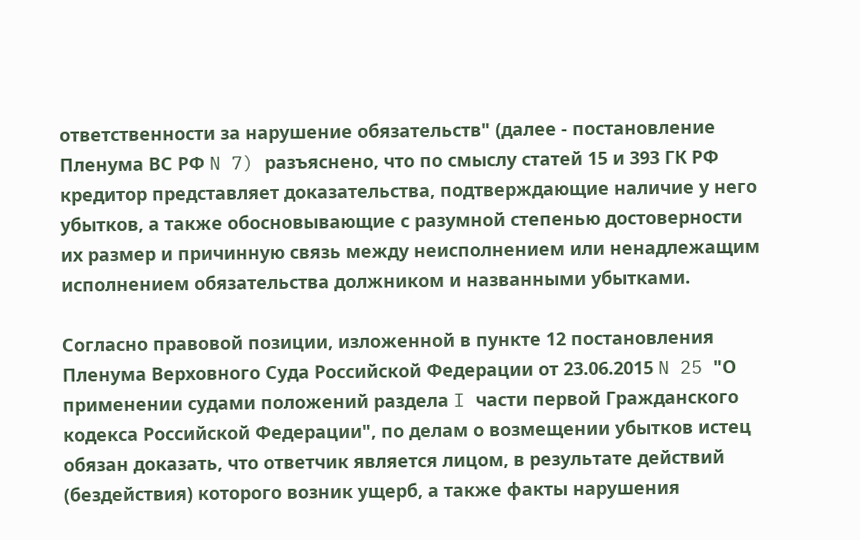ответственности за нарушение обязательств" (далее - постановление Пленума ВС РФ N 7) разъяснено, что по смыслу статей 15 и 393 ГК РФ кредитор представляет доказательства, подтверждающие наличие у него убытков, а также обосновывающие с разумной степенью достоверности их размер и причинную связь между неисполнением или ненадлежащим исполнением обязательства должником и названными убытками.

Согласно правовой позиции, изложенной в пункте 12 постановления Пленума Верховного Суда Российской Федерации от 23.06.2015 N 25 "О применении судами положений раздела I части первой Гражданского кодекса Российской Федерации", по делам о возмещении убытков истец обязан доказать, что ответчик является лицом, в результате действий (бездействия) которого возник ущерб, а также факты нарушения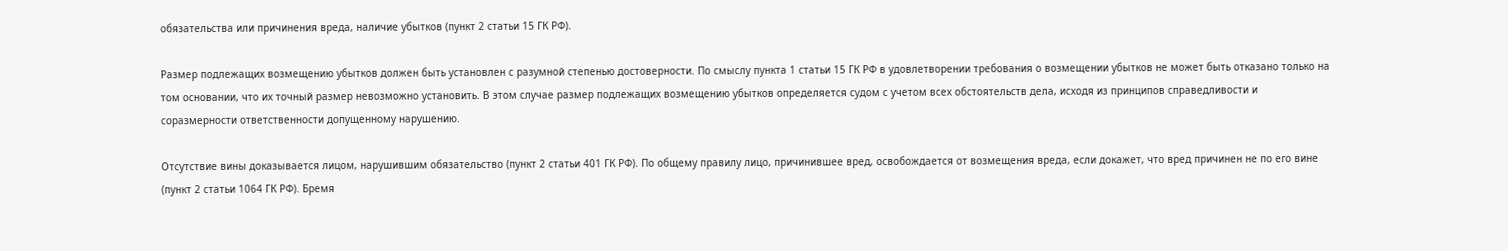обязательства или причинения вреда, наличие убытков (пункт 2 статьи 15 ГК РФ).

Размер подлежащих возмещению убытков должен быть установлен с разумной степенью достоверности. По смыслу пункта 1 статьи 15 ГК РФ в удовлетворении требования о возмещении убытков не может быть отказано только на том основании, что их точный размер невозможно установить. В этом случае размер подлежащих возмещению убытков определяется судом с учетом всех обстоятельств дела, исходя из принципов справедливости и соразмерности ответственности допущенному нарушению.

Отсутствие вины доказывается лицом, нарушившим обязательство (пункт 2 статьи 401 ГК РФ). По общему правилу лицо, причинившее вред, освобождается от возмещения вреда, если докажет, что вред причинен не по его вине (пункт 2 статьи 1064 ГК РФ). Бремя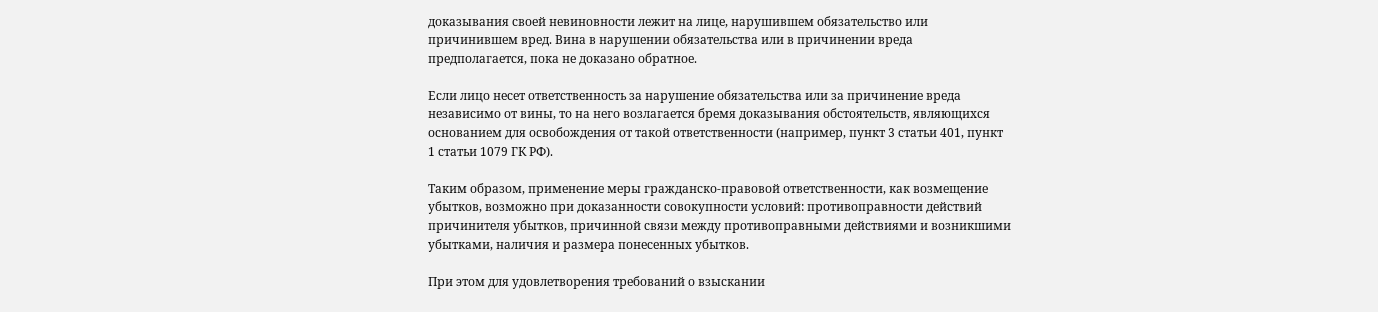доказывания своей невиновности лежит на лице, нарушившем обязательство или причинившем вред. Вина в нарушении обязательства или в причинении вреда предполагается, пока не доказано обратное.

Если лицо несет ответственность за нарушение обязательства или за причинение вреда независимо от вины, то на него возлагается бремя доказывания обстоятельств, являющихся основанием для освобождения от такой ответственности (например, пункт 3 статьи 401, пункт 1 статьи 1079 ГК РФ).

Таким образом, применение меры гражданско-правовой ответственности, как возмещение убытков, возможно при доказанности совокупности условий: противоправности действий причинителя убытков, причинной связи между противоправными действиями и возникшими убытками, наличия и размера понесенных убытков.

При этом для удовлетворения требований о взыскании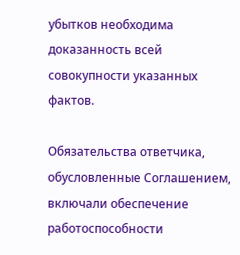убытков необходима доказанность всей совокупности указанных фактов.

Обязательства ответчика, обусловленные Соглашением, включали обеспечение работоспособности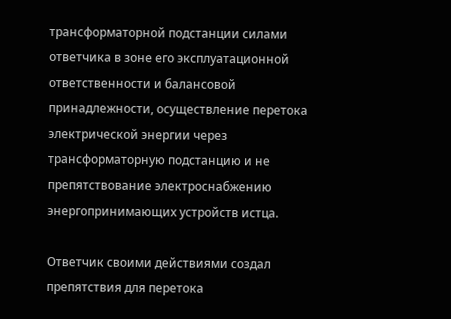трансформаторной подстанции силами ответчика в зоне его эксплуатационной ответственности и балансовой принадлежности, осуществление перетока электрической энергии через трансформаторную подстанцию и не препятствование электроснабжению энергопринимающих устройств истца.

Ответчик своими действиями создал препятствия для перетока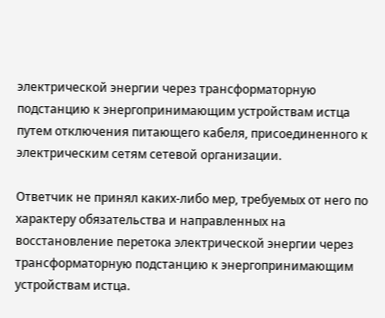электрической энергии через трансформаторную подстанцию к энергопринимающим устройствам истца путем отключения питающего кабеля, присоединенного к электрическим сетям сетевой организации.

Ответчик не принял каких-либо мер, требуемых от него по характеру обязательства и направленных на восстановление перетока электрической энергии через трансформаторную подстанцию к энергопринимающим устройствам истца.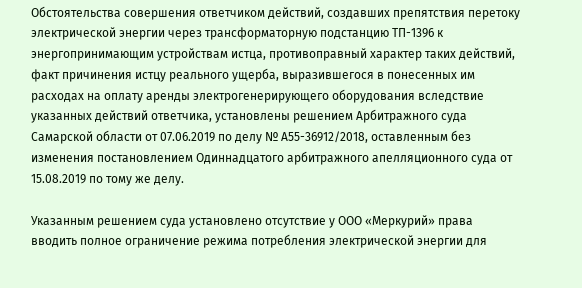Обстоятельства совершения ответчиком действий, создавших препятствия перетоку электрической энергии через трансформаторную подстанцию ТП-1396 к энергопринимающим устройствам истца, противоправный характер таких действий, факт причинения истцу реального ущерба, выразившегося в понесенных им расходах на оплату аренды электрогенерирующего оборудования вследствие указанных действий ответчика, установлены решением Арбитражного суда Самарской области от 07.06.2019 по делу № А55-36912/2018, оставленным без изменения постановлением Одиннадцатого арбитражного апелляционного суда от 15.08.2019 по тому же делу.

Указанным решением суда установлено отсутствие у ООО «Меркурий» права вводить полное ограничение режима потребления электрической энергии для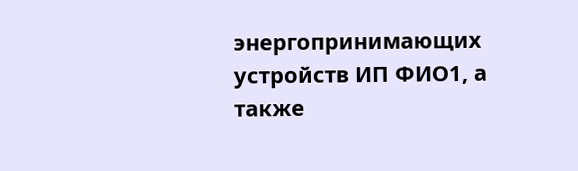энергопринимающих устройств ИП ФИО1, а также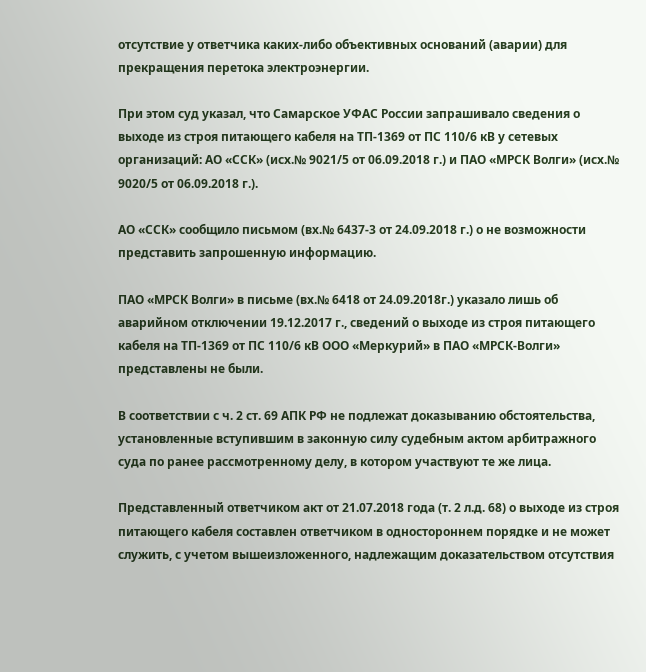отсутствие у ответчика каких-либо объективных оснований (аварии) для прекращения перетока электроэнергии.

При этом суд указал, что Самарское УФАС России запрашивало сведения о выходе из строя питающего кабеля на ТП-1369 от ПС 110/6 кВ у сетевых организаций: АО «ССК» (исх.№ 9021/5 от 06.09.2018 г.) и ПАО «МРСК Волги» (исх.№ 9020/5 от 06.09.2018 г.).

АО «ССК» сообщило письмом (вх.№ 6437-3 от 24.09.2018 г.) о не возможности представить запрошенную информацию.

ПАО «МРСК Волги» в письме (вх.№ 6418 от 24.09.2018г.) указало лишь об аварийном отключении 19.12.2017 г., сведений о выходе из строя питающего кабеля на ТП-1369 от ПС 110/6 кВ ООО «Меркурий» в ПАО «МРСК-Волги» представлены не были.

В соответствии с ч. 2 ст. 69 АПК РФ не подлежат доказыванию обстоятельства, установленные вступившим в законную силу судебным актом арбитражного суда по ранее рассмотренному делу, в котором участвуют те же лица.

Представленный ответчиком акт от 21.07.2018 года (т. 2 л.д. 68) о выходе из строя питающего кабеля составлен ответчиком в одностороннем порядке и не может служить, с учетом вышеизложенного, надлежащим доказательством отсутствия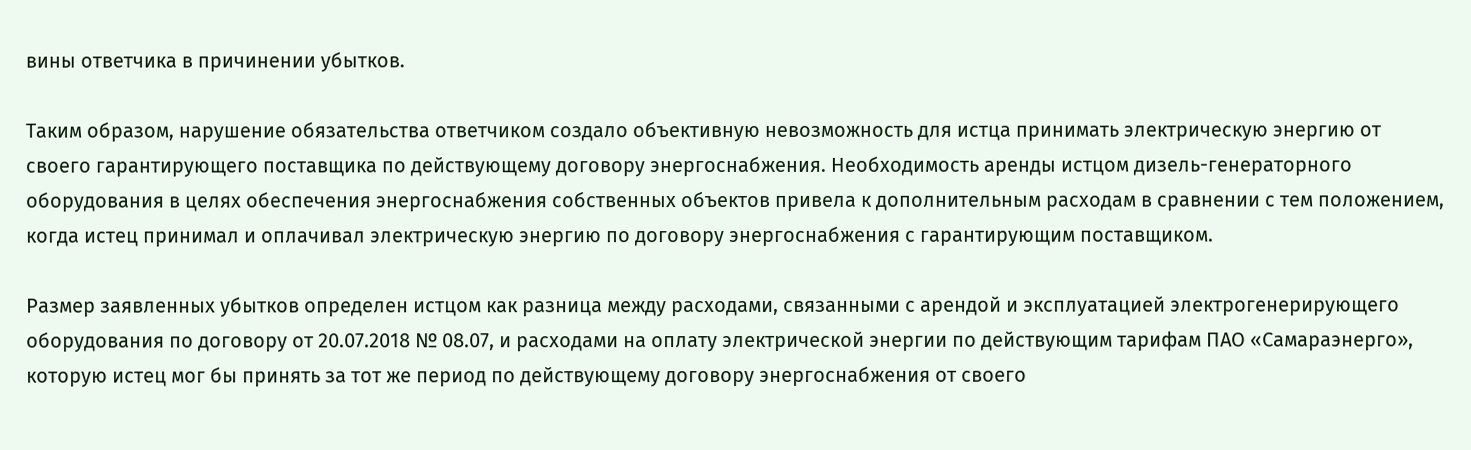вины ответчика в причинении убытков.

Таким образом, нарушение обязательства ответчиком создало объективную невозможность для истца принимать электрическую энергию от своего гарантирующего поставщика по действующему договору энергоснабжения. Необходимость аренды истцом дизель-генераторного оборудования в целях обеспечения энергоснабжения собственных объектов привела к дополнительным расходам в сравнении с тем положением, когда истец принимал и оплачивал электрическую энергию по договору энергоснабжения с гарантирующим поставщиком.

Размер заявленных убытков определен истцом как разница между расходами, связанными с арендой и эксплуатацией электрогенерирующего оборудования по договору от 20.07.2018 № 08.07, и расходами на оплату электрической энергии по действующим тарифам ПАО «Самараэнерго», которую истец мог бы принять за тот же период по действующему договору энергоснабжения от своего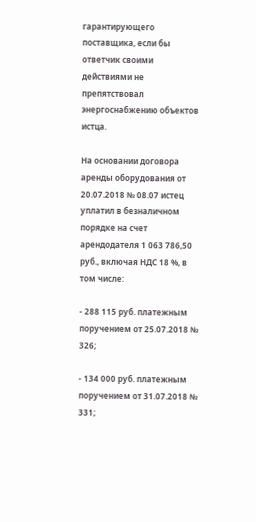гарантирующего поставщика, если бы ответчик своими действиями не препятствовал энергоснабжению объектов истца.

На основании договора аренды оборудования от 20.07.2018 № 08.07 истец уплатил в безналичном порядке на счет арендодателя 1 063 786,50 руб., включая НДС 18 %, в том числе:

- 288 115 руб. платежным поручением от 25.07.2018 № 326;

- 134 000 руб. платежным поручением от 31.07.2018 № 331;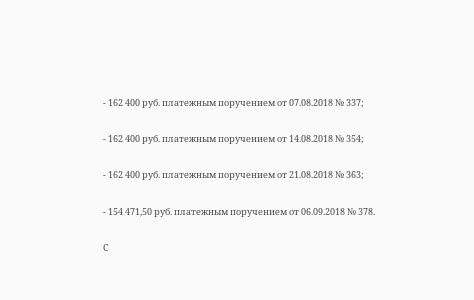- 162 400 руб. платежным поручением от 07.08.2018 № 337;

- 162 400 руб. платежным поручением от 14.08.2018 № 354;

- 162 400 руб. платежным поручением от 21.08.2018 № 363;

- 154 471,50 руб. платежным поручением от 06.09.2018 № 378.

С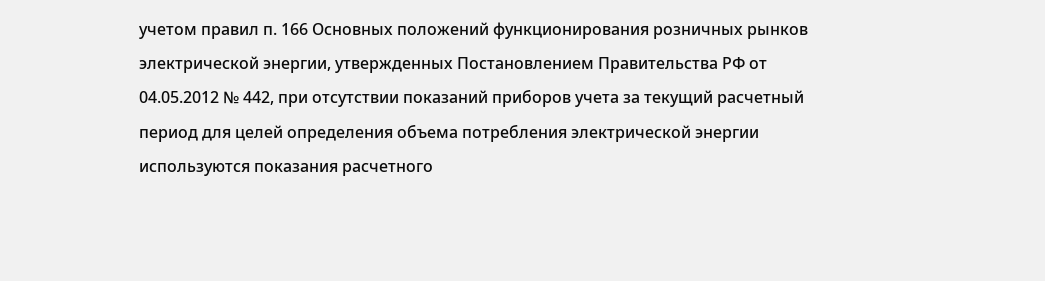учетом правил п. 166 Основных положений функционирования розничных рынков электрической энергии, утвержденных Постановлением Правительства РФ от 04.05.2012 № 442, при отсутствии показаний приборов учета за текущий расчетный период для целей определения объема потребления электрической энергии используются показания расчетного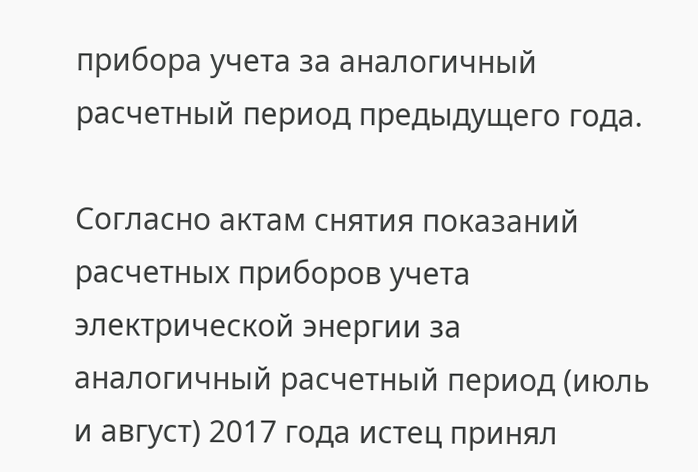прибора учета за аналогичный расчетный период предыдущего года.

Согласно актам снятия показаний расчетных приборов учета электрической энергии за аналогичный расчетный период (июль и август) 2017 года истец принял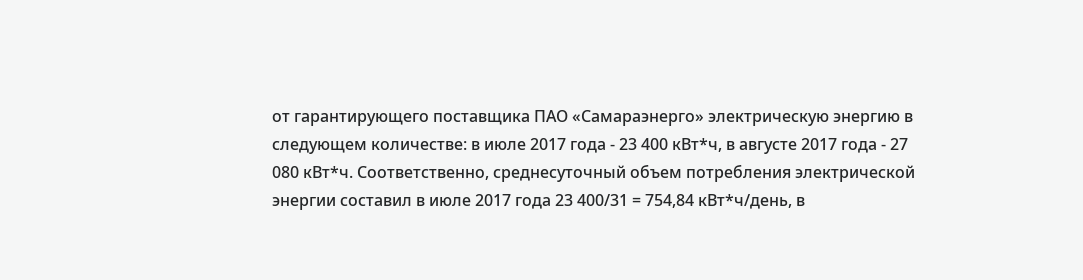от гарантирующего поставщика ПАО «Самараэнерго» электрическую энергию в следующем количестве: в июле 2017 года - 23 400 кВт*ч, в августе 2017 года - 27 080 кВт*ч. Соответственно, среднесуточный объем потребления электрической энергии составил в июле 2017 года 23 400/31 = 754,84 кВт*ч/день, в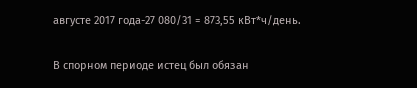августе 2017 года-27 080/31 = 873,55 кВт*ч/день.

В спорном периоде истец был обязан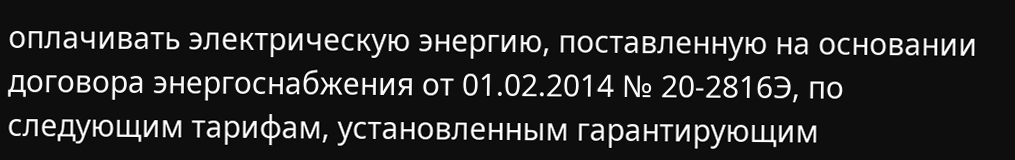оплачивать электрическую энергию, поставленную на основании договора энергоснабжения от 01.02.2014 № 20-2816Э, по следующим тарифам, установленным гарантирующим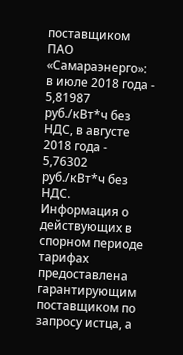поставщиком ПАО «Самараэнерго»: в июле 2018 года - 5,81987 руб./кВт*ч без НДС, в августе 2018 года - 5,76302 руб./кВт*ч без НДС. Информация о действующих в спорном периоде тарифах предоставлена гарантирующим поставщиком по запросу истца, а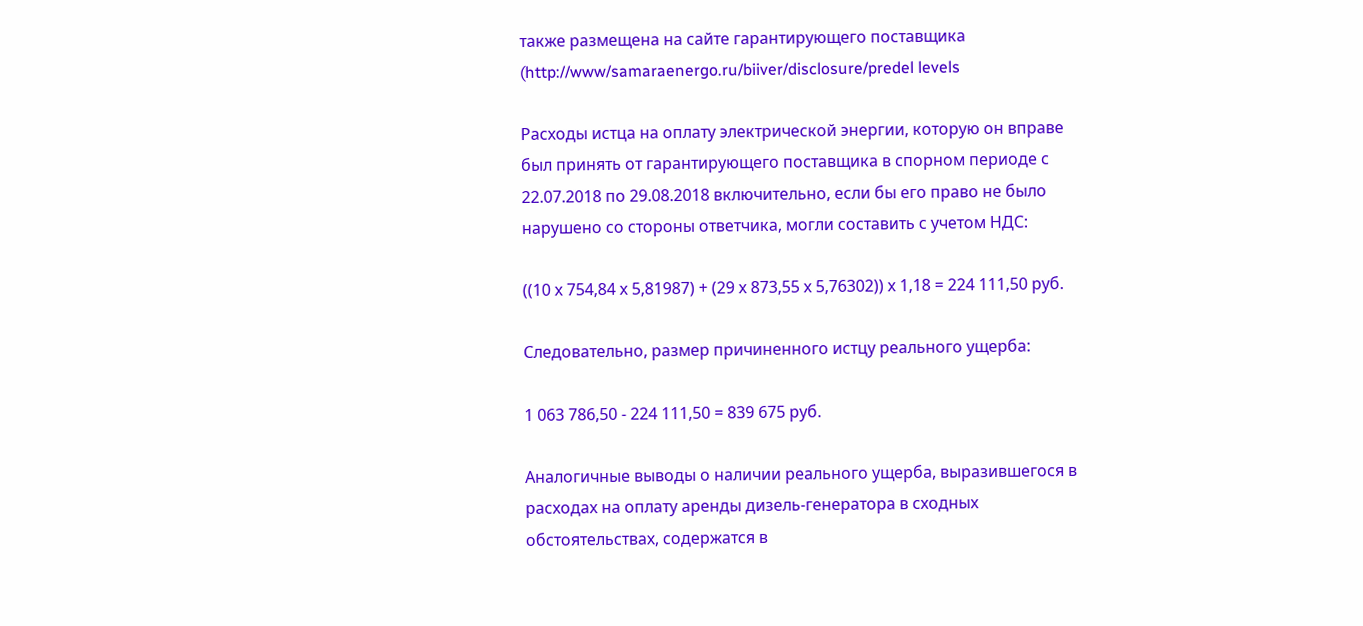также размещена на сайте гарантирующего поставщика (http://www/samaraenergo.ru/biiver/disclosure/predel levels

Расходы истца на оплату электрической энергии, которую он вправе был принять от гарантирующего поставщика в спорном периоде с 22.07.2018 по 29.08.2018 включительно, если бы его право не было нарушено со стороны ответчика, могли составить с учетом НДС:

((10 х 754,84 х 5,81987) + (29 х 873,55 х 5,76302)) х 1,18 = 224 111,50 руб.

Следовательно, размер причиненного истцу реального ущерба:

1 063 786,50 - 224 111,50 = 839 675 руб.

Аналогичные выводы о наличии реального ущерба, выразившегося в расходах на оплату аренды дизель-генератора в сходных обстоятельствах, содержатся в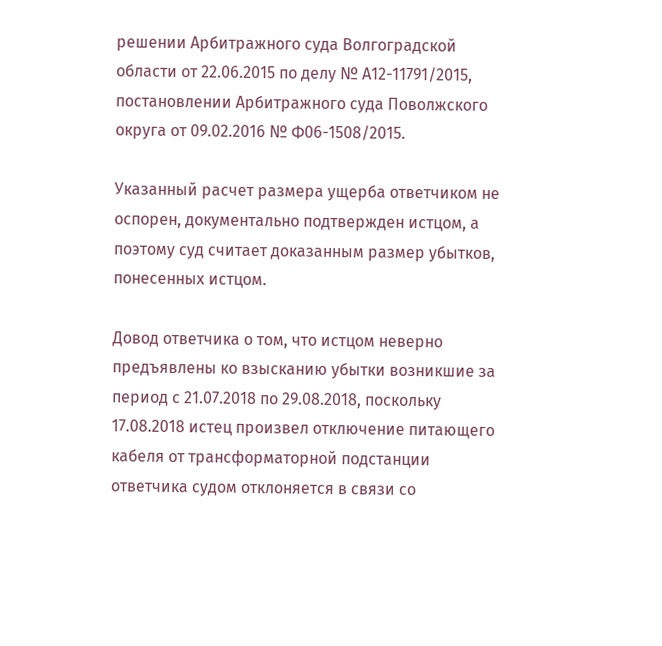решении Арбитражного суда Волгоградской области от 22.06.2015 по делу № А12-11791/2015, постановлении Арбитражного суда Поволжского округа от 09.02.2016 № Ф06-1508/2015.

Указанный расчет размера ущерба ответчиком не оспорен, документально подтвержден истцом, а поэтому суд считает доказанным размер убытков, понесенных истцом.

Довод ответчика о том, что истцом неверно предъявлены ко взысканию убытки возникшие за период с 21.07.2018 по 29.08.2018, поскольку 17.08.2018 истец произвел отключение питающего кабеля от трансформаторной подстанции ответчика судом отклоняется в связи со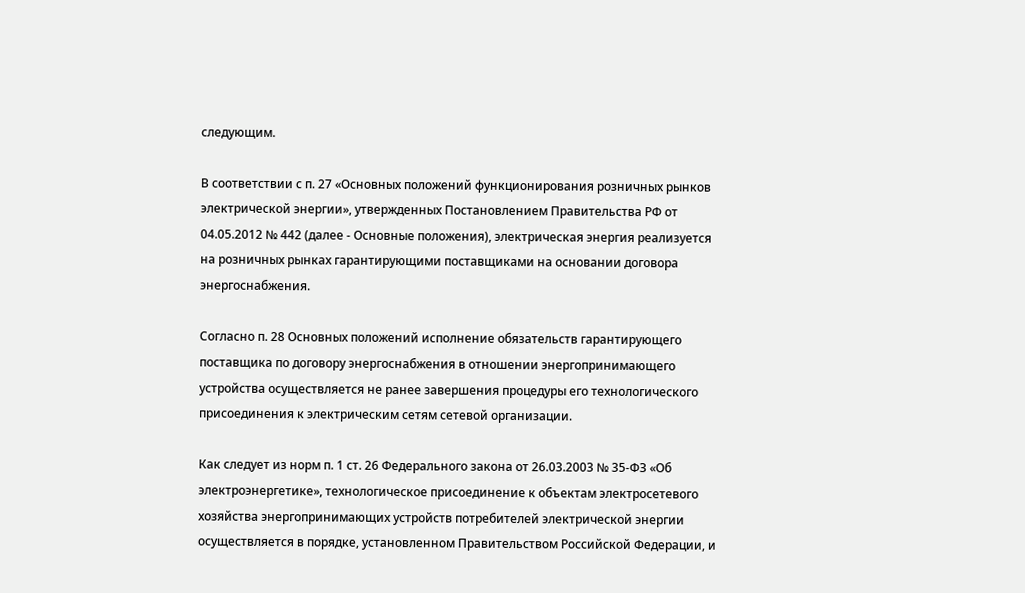следующим.

В соответствии с п. 27 «Основных положений функционирования розничных рынков электрической энергии», утвержденных Постановлением Правительства РФ от 04.05.2012 № 442 (далее - Основные положения), электрическая энергия реализуется на розничных рынках гарантирующими поставщиками на основании договора энергоснабжения.

Согласно п. 28 Основных положений исполнение обязательств гарантирующего поставщика по договору энергоснабжения в отношении энергопринимающего устройства осуществляется не ранее завершения процедуры его технологического присоединения к электрическим сетям сетевой организации.

Как следует из норм п. 1 ст. 26 Федерального закона от 26.03.2003 № 35-ФЗ «Об электроэнергетике», технологическое присоединение к объектам электросетевого хозяйства энергопринимающих устройств потребителей электрической энергии осуществляется в порядке, установленном Правительством Российской Федерации, и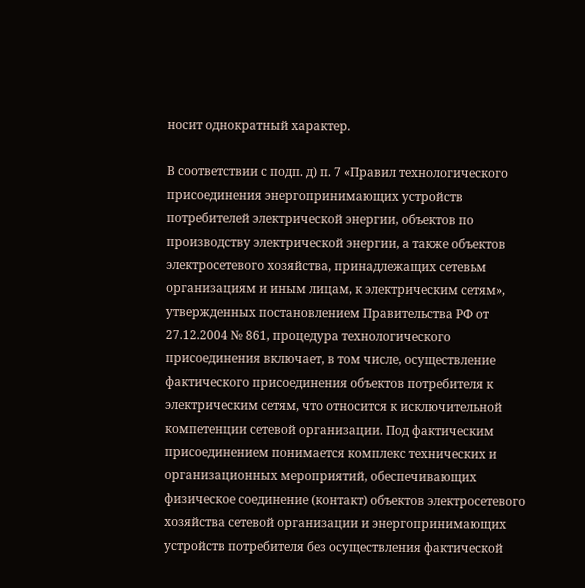носит однократный характер.

В соответствии с подп. д) п. 7 «Правил технологического присоединения энергопринимающих устройств потребителей электрической энергии, объектов по производству электрической энергии, а также объектов электросетевого хозяйства, принадлежащих сетевьм организациям и иным лицам, к электрическим сетям», утвержденных постановлением Правительства РФ от 27.12.2004 № 861, процедура технологического присоединения включает, в том числе, осуществление фактического присоединения объектов потребителя к электрическим сетям, что относится к исключительной компетенции сетевой организации. Под фактическим присоединением понимается комплекс технических и организационных мероприятий, обеспечивающих физическое соединение (контакт) объектов электросетевого хозяйства сетевой организации и энергопринимающих устройств потребителя без осуществления фактической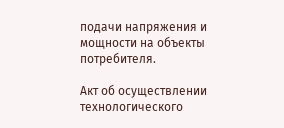подачи напряжения и мощности на объекты потребителя.

Акт об осуществлении технологического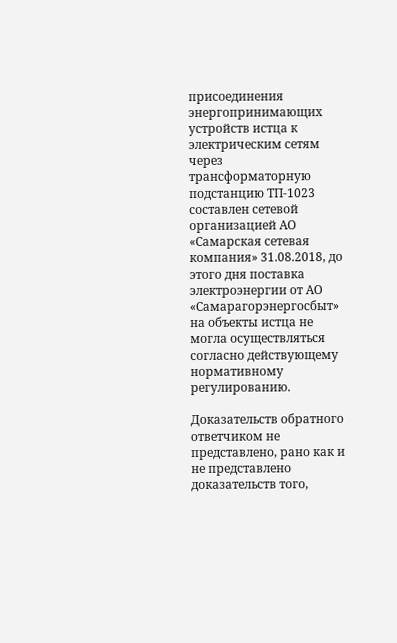присоединения энергопринимающих устройств истца к электрическим сетям через трансформаторную подстанцию ТП-1023 составлен сетевой организацией АО «Самарская сетевая компания» 31.08.2018, до этого дня поставка электроэнергии от АО «Самарагорэнергосбыт» на объекты истца не могла осуществляться согласно действующему нормативному регулированию.

Доказательств обратного ответчиком не представлено, рано как и не представлено доказательств того,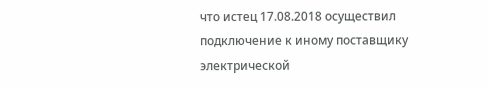что истец 17.08.2018 осуществил подключение к иному поставщику электрической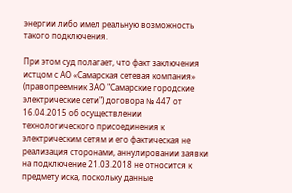энергии либо имел реальную возможность такого подключения.

При этом суд полагает, что факт заключения истцом с АО «Самарская сетевая компания» (правопреемник ЗАО "Самарские городские электрические сети") договора № 447 от 16.04.2015 об осуществлении технологического присоединения к электрическим сетям и его фактическая не реализация сторонами, аннулировании заявки на подключение 21.03.2018 не относится к предмету иска, поскольку данные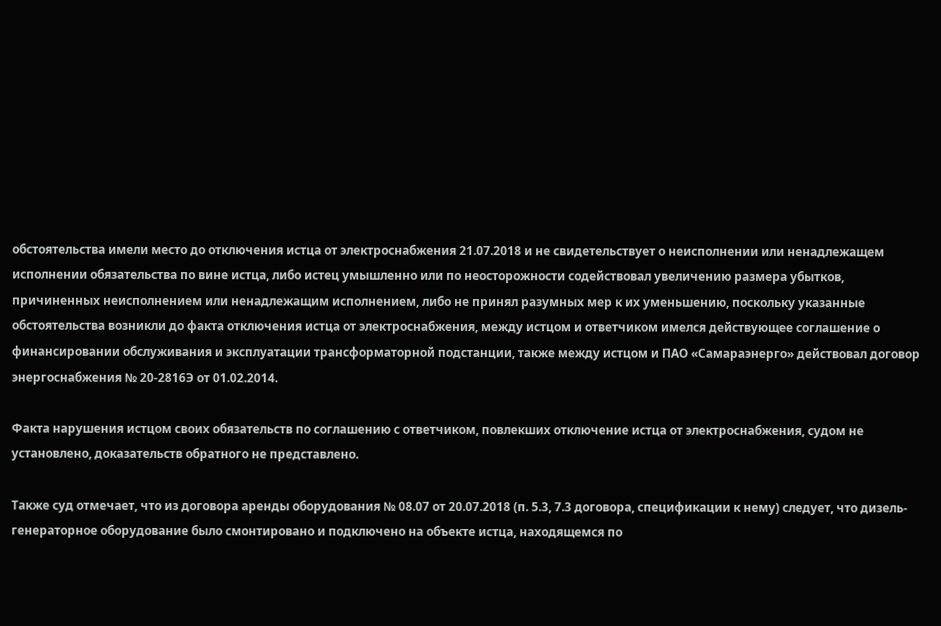обстоятельства имели место до отключения истца от электроснабжения 21.07.2018 и не свидетельствует о неисполнении или ненадлежащем исполнении обязательства по вине истца, либо истец умышленно или по неосторожности содействовал увеличению размера убытков, причиненных неисполнением или ненадлежащим исполнением, либо не принял разумных мер к их уменьшению, поскольку указанные обстоятельства возникли до факта отключения истца от электроснабжения, между истцом и ответчиком имелся действующее соглашение о финансировании обслуживания и эксплуатации трансформаторной подстанции, также между истцом и ПАО «Самараэнерго» действовал договор энергоснабжения № 20-2816Э от 01.02.2014.

Факта нарушения истцом своих обязательств по соглашению с ответчиком, повлекших отключение истца от электроснабжения, судом не установлено, доказательств обратного не представлено.

Также суд отмечает, что из договора аренды оборудования № 08.07 от 20.07.2018 (п. 5.3, 7.3 договора, спецификации к нему) следует, что дизель-генераторное оборудование было смонтировано и подключено на объекте истца, находящемся по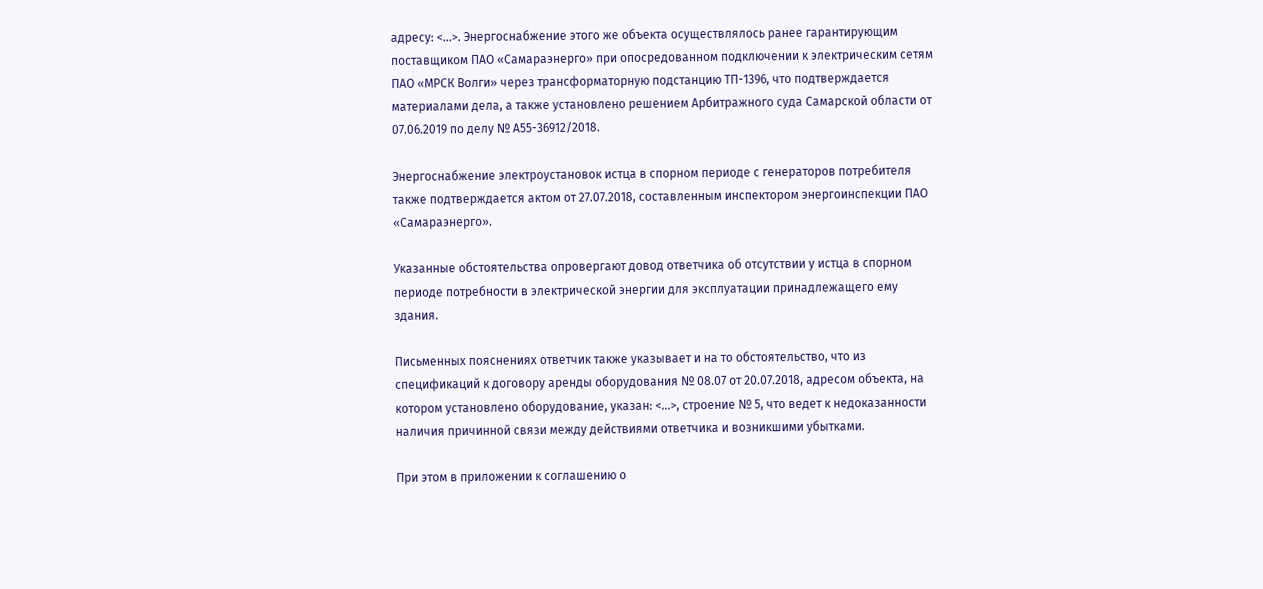адресу: <...>. Энергоснабжение этого же объекта осуществлялось ранее гарантирующим поставщиком ПАО «Самараэнерго» при опосредованном подключении к электрическим сетям ПАО «МРСК Волги» через трансформаторную подстанцию ТП-1396, что подтверждается материалами дела, а также установлено решением Арбитражного суда Самарской области от 07.06.2019 по делу № А55-36912/2018.

Энергоснабжение электроустановок истца в спорном периоде с генераторов потребителя также подтверждается актом от 27.07.2018, составленным инспектором энергоинспекции ПАО «Самараэнерго».

Указанные обстоятельства опровергают довод ответчика об отсутствии у истца в спорном периоде потребности в электрической энергии для эксплуатации принадлежащего ему здания.

Письменных пояснениях ответчик также указывает и на то обстоятельство, что из спецификаций к договору аренды оборудования № 08.07 от 20.07.2018, адресом объекта, на котором установлено оборудование, указан: <...>, строение № 5, что ведет к недоказанности наличия причинной связи между действиями ответчика и возникшими убытками.

При этом в приложении к соглашению о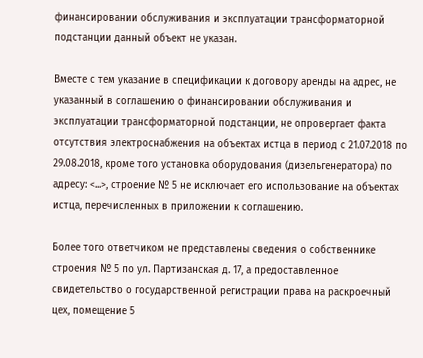финансировании обслуживания и эксплуатации трансформаторной подстанции данный объект не указан.

Вместе с тем указание в спецификации к договору аренды на адрес, не указанный в соглашению о финансировании обслуживания и эксплуатации трансформаторной подстанции, не опровергает факта отсутствия электроснабжения на объектах истца в период с 21.07.2018 по 29.08.2018, кроме того установка оборудования (дизельгенератора) по адресу: <...>, строение № 5 не исключает его использование на объектах истца, перечисленных в приложении к соглашению.

Более того ответчиком не представлены сведения о собственнике строения № 5 по ул. Партизанская д. 17, а предоставленное свидетельство о государственной регистрации права на раскроечный цех, помещение 5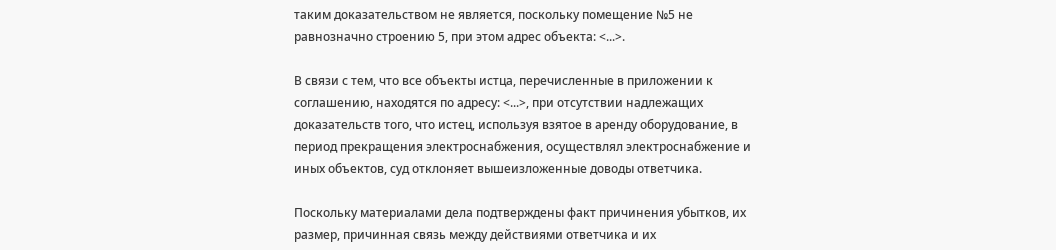таким доказательством не является, поскольку помещение №5 не равнозначно строению 5, при этом адрес объекта: <...>.

В связи с тем, что все объекты истца, перечисленные в приложении к соглашению, находятся по адресу: <...>, при отсутствии надлежащих доказательств того, что истец, используя взятое в аренду оборудование, в период прекращения электроснабжения, осуществлял электроснабжение и иных объектов, суд отклоняет вышеизложенные доводы ответчика.

Поскольку материалами дела подтверждены факт причинения убытков, их размер, причинная связь между действиями ответчика и их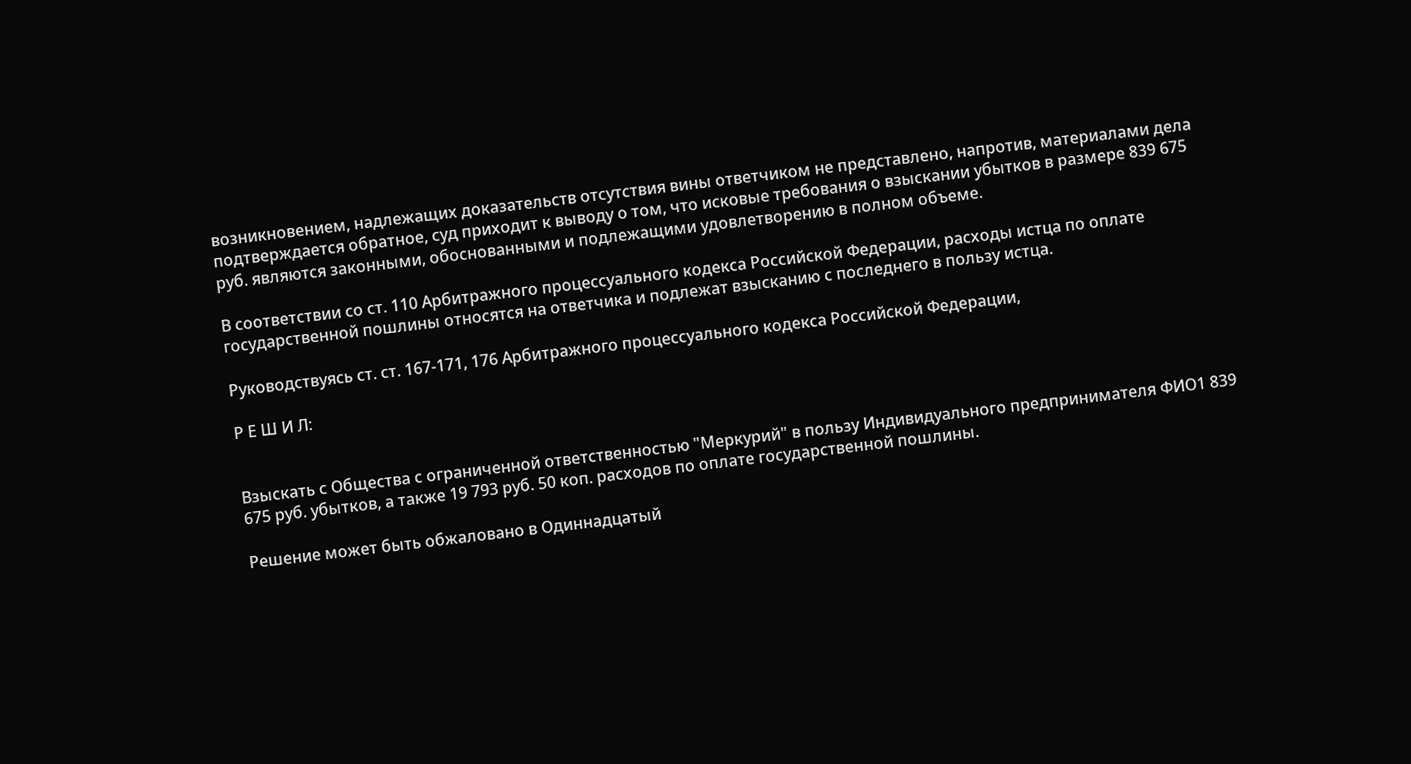возникновением, надлежащих доказательств отсутствия вины ответчиком не представлено, напротив, материалами дела подтверждается обратное, суд приходит к выводу о том, что исковые требования о взыскании убытков в размере 839 675 руб. являются законными, обоснованными и подлежащими удовлетворению в полном объеме.

В соответствии со ст. 110 Арбитражного процессуального кодекса Российской Федерации, расходы истца по оплате государственной пошлины относятся на ответчика и подлежат взысканию с последнего в пользу истца.

Руководствуясь ст. ст. 167-171, 176 Арбитражного процессуального кодекса Российской Федерации,

Р Е Ш И Л:


Взыскать с Общества с ограниченной ответственностью "Меркурий" в пользу Индивидуального предпринимателя ФИО1 839 675 руб. убытков, а также 19 793 руб. 50 коп. расходов по оплате государственной пошлины.

Решение может быть обжаловано в Одиннадцатый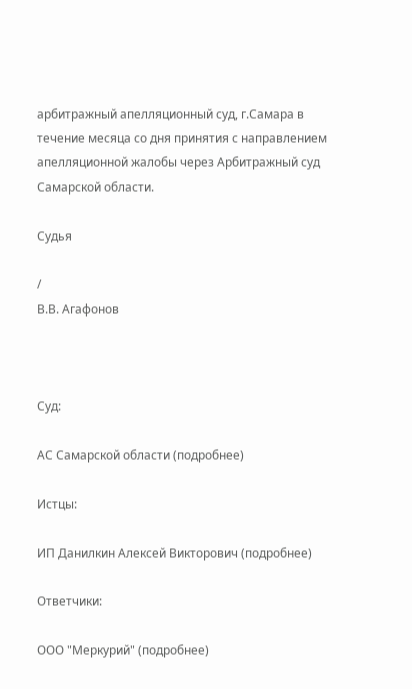арбитражный апелляционный суд, г.Самара в течение месяца со дня принятия с направлением апелляционной жалобы через Арбитражный суд Самарской области.

Судья

/
В.В. Агафонов



Суд:

АС Самарской области (подробнее)

Истцы:

ИП Данилкин Алексей Викторович (подробнее)

Ответчики:

ООО "Меркурий" (подробнее)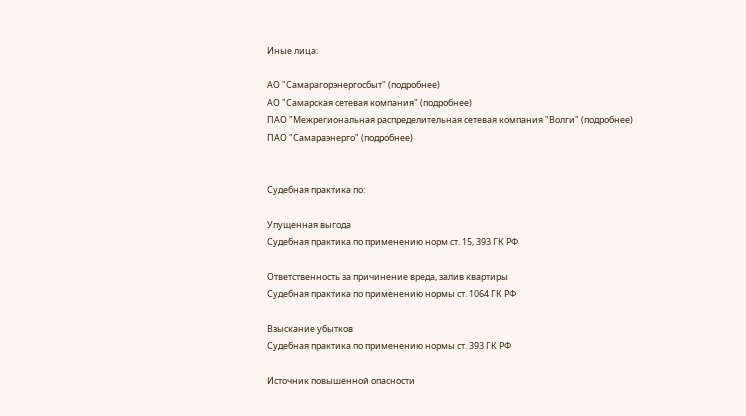Иные лица:

АО "Самарагорэнергосбыт" (подробнее)
АО "Самарская сетевая компания" (подробнее)
ПАО "Межрегиональная распределительная сетевая компания "Волги" (подробнее)
ПАО "Самараэнерго" (подробнее)


Судебная практика по:

Упущенная выгода
Судебная практика по применению норм ст. 15, 393 ГК РФ

Ответственность за причинение вреда, залив квартиры
Судебная практика по применению нормы ст. 1064 ГК РФ

Взыскание убытков
Судебная практика по применению нормы ст. 393 ГК РФ

Источник повышенной опасности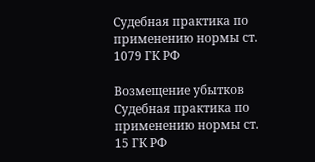Судебная практика по применению нормы ст. 1079 ГК РФ

Возмещение убытков
Судебная практика по применению нормы ст. 15 ГК РФ